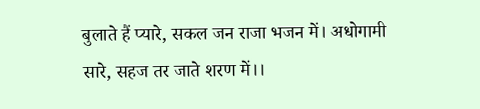बुलाते हैं प्यारे, सकल जन राजा भजन में। अधोगामी सारे, सहज तर जाते शरण में।।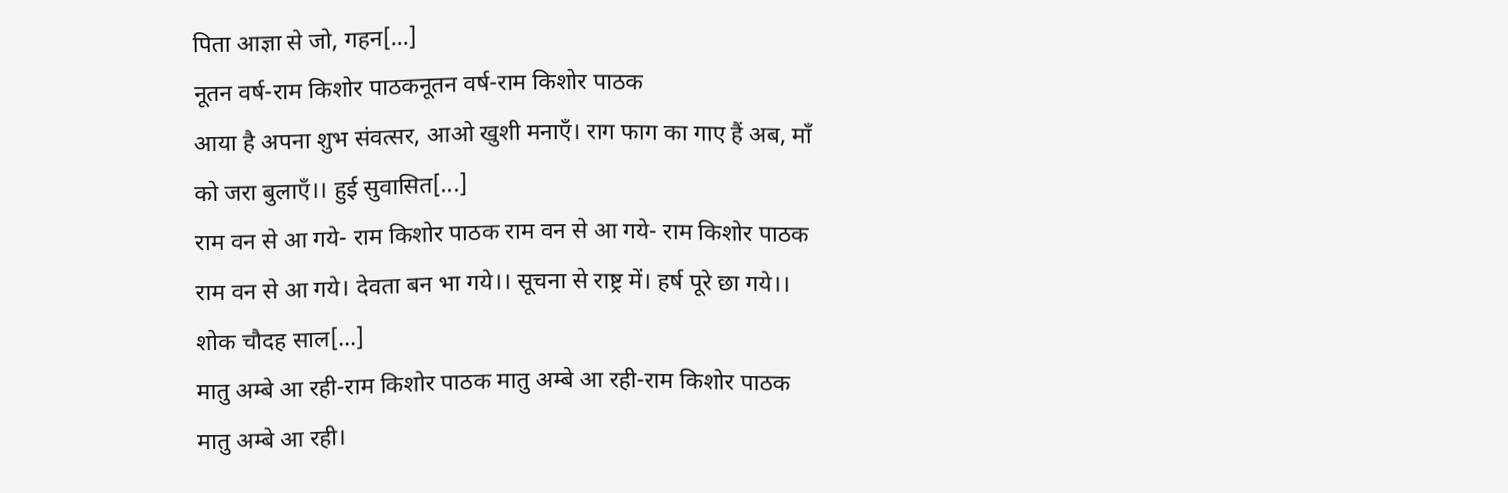पिता आज्ञा से जो, गहन[...]
नूतन वर्ष-राम किशोर पाठकनूतन वर्ष-राम किशोर पाठक
आया है अपना शुभ संवत्सर, आओ खुशी मनाएँ। राग फाग का गाए हैं अब, माँ को जरा बुलाएँ।। हुई सुवासित[...]
राम वन से आ गये- राम किशोर पाठक राम वन से आ गये- राम किशोर पाठक
राम वन से आ गये। देवता बन भा गये।। सूचना से राष्ट्र में। हर्ष पूरे छा गये।। शोक चौदह साल[...]
मातु अम्बे आ रही-राम किशोर पाठक मातु अम्बे आ रही-राम किशोर पाठक
मातु अम्बे आ रही।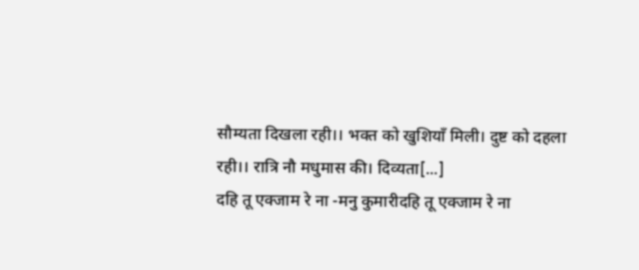सौम्यता दिखला रही।। भक्त को खुशियाँ मिली। दुष्ट को दहला रही।। रात्रि नौ मधुमास की। दिव्यता[...]
दहि तू एक्जाम रे ना -मनु कुमारीदहि तू एक्जाम रे ना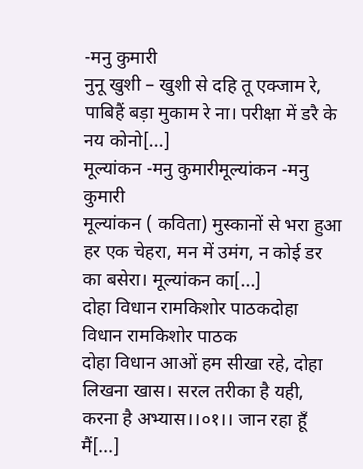-मनु कुमारी
नुनू खुशी – खुशी से दहि तू एक्जाम रे, पाबिहैं बड़ा मुकाम रे ना। परीक्षा में डरै के नय कोनो[...]
मूल्यांकन -मनु कुमारीमूल्यांकन -मनु कुमारी
मूल्यांकन ( कविता) मुस्कानों से भरा हुआ हर एक चेहरा, मन में उमंग, न कोई डर का बसेरा। मूल्यांकन का[...]
दोहा विधान रामकिशोर पाठकदोहा विधान रामकिशोर पाठक
दोहा विधान आओं हम सीखा रहे, दोहा लिखना खास। सरल तरीका है यही, करना है अभ्यास।।०१।। जान रहा हूँ मैं[...]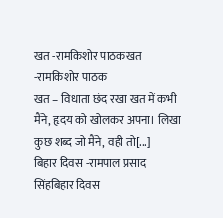खत -रामकिशोर पाठकखत -रामकिशोर पाठक
खत – विधाता छंद रखा खत में कभी मैंने, हृदय को खोलकर अपना। लिखा कुछ शब्द जो मैंने, वही तो[...]
बिहार दिवस -रामपाल प्रसाद सिंहबिहार दिवस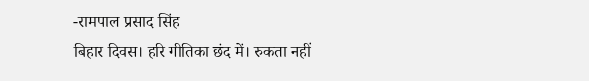-रामपाल प्रसाद सिंह
बिहार दिवस। हरि गीतिका छंद में। रुकता नहीं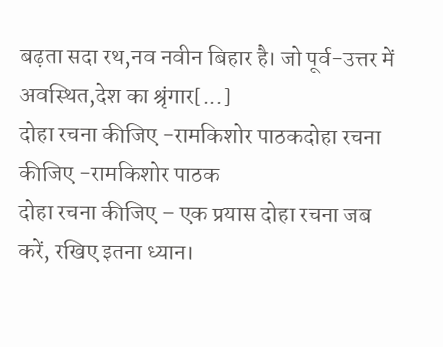बढ़ता सदा रथ,नव नवीन बिहार है। जो पूर्व-उत्तर में अवस्थित,देश का श्रृंगार[...]
दोहा रचना कीजिए -रामकिशोर पाठकदोहा रचना कीजिए -रामकिशोर पाठक
दोहा रचना कीजिए – एक प्रयास दोहा रचना जब करें, रखिए इतना ध्यान।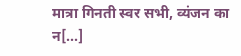मात्रा गिनती स्वर सभी, व्यंजन का न[...]